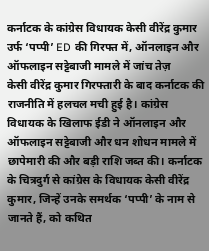कर्नाटक के कांग्रेस विधायक केसी वीरेंद्र कुमार उर्फ ‘पप्पी’ ED की गिरफ्त में, ऑनलाइन और ऑफलाइन सट्टेबाजी मामले में जांच तेज़
केसी वीरेंद्र कुमार गिरफ्तारी के बाद कर्नाटक की राजनीति में हलचल मची हुई है। कांग्रेस विधायक के खिलाफ ईडी ने ऑनलाइन और ऑफलाइन सट्टेबाजी और धन शोधन मामले में छापेमारी की और बड़ी राशि जब्त की। कर्नाटक के चित्रदुर्ग से कांग्रेस के विधायक केसी वीरेंद्र कुमार, जिन्हें उनके समर्थक ‘पप्पी’ के नाम से जानते हैं, को कथित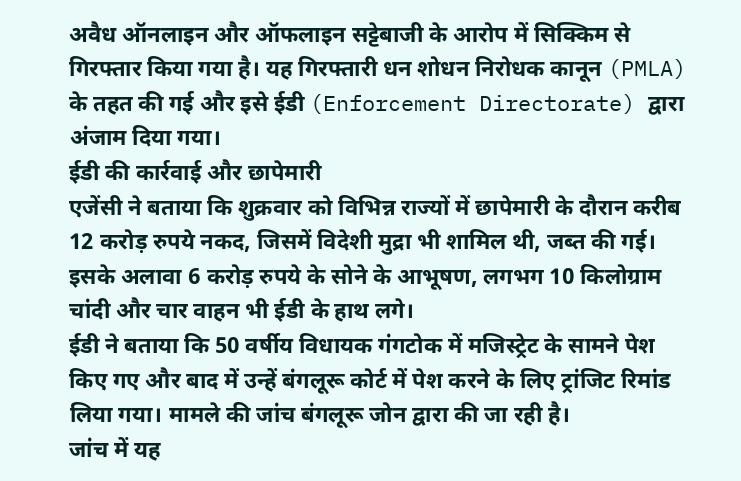अवैध ऑनलाइन और ऑफलाइन सट्टेबाजी के आरोप में सिक्किम से गिरफ्तार किया गया है। यह गिरफ्तारी धन शोधन निरोधक कानून (PMLA) के तहत की गई और इसे ईडी (Enforcement Directorate) द्वारा अंजाम दिया गया।
ईडी की कार्रवाई और छापेमारी
एजेंसी ने बताया कि शुक्रवार को विभिन्न राज्यों में छापेमारी के दौरान करीब 12 करोड़ रुपये नकद, जिसमें विदेशी मुद्रा भी शामिल थी, जब्त की गई। इसके अलावा 6 करोड़ रुपये के सोने के आभूषण, लगभग 10 किलोग्राम चांदी और चार वाहन भी ईडी के हाथ लगे।
ईडी ने बताया कि 50 वर्षीय विधायक गंगटोक में मजिस्ट्रेट के सामने पेश किए गए और बाद में उन्हें बंगलूरू कोर्ट में पेश करने के लिए ट्रांजिट रिमांड लिया गया। मामले की जांच बंगलूरू जोन द्वारा की जा रही है।
जांच में यह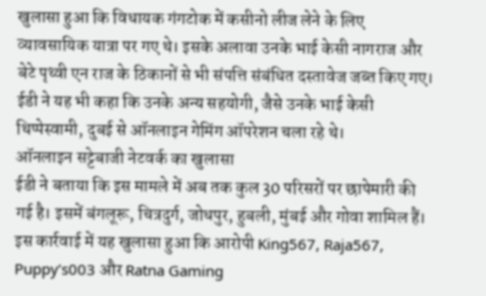खुलासा हुआ कि विधायक गंगटोक में कसीनो लीज लेने के लिए व्यावसायिक यात्रा पर गए थे। इसके अलावा उनके भाई केसी नागराज और बेटे पृथ्वी एन राज के ठिकानों से भी संपत्ति संबंधित दस्तावेज जब्त किए गए। ईडी ने यह भी कहा कि उनके अन्य सहयोगी, जैसे उनके भाई केसी थिप्पेस्वामी, दुबई से ऑनलाइन गेमिंग ऑपरेशन चला रहे थे।
ऑनलाइन सट्टेबाजी नेटवर्क का खुलासा
ईडी ने बताया कि इस मामले में अब तक कुल 30 परिसरों पर छापेमारी की गई है। इसमें बंगलूरू, चित्रदुर्ग, जोधपुर, हुबली, मुंबई और गोवा शामिल हैं। इस कार्रवाई में यह खुलासा हुआ कि आरोपी King567, Raja567, Puppy’s003 और Ratna Gaming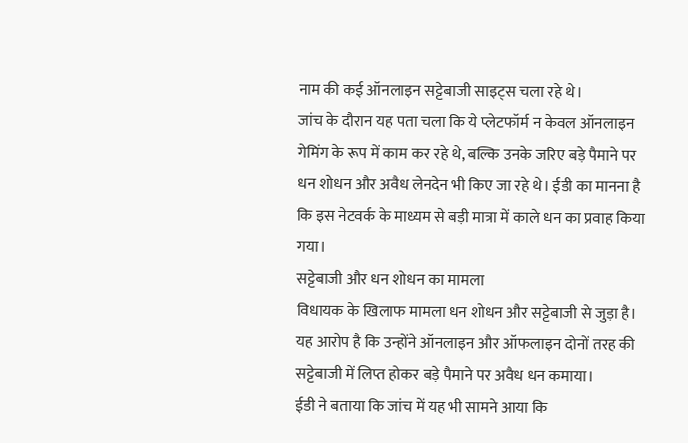नाम की कई ऑनलाइन सट्टेबाजी साइट्स चला रहे थे।
जांच के दौरान यह पता चला कि ये प्लेटफॉर्म न केवल ऑनलाइन गेमिंग के रूप में काम कर रहे थे, बल्कि उनके जरिए बड़े पैमाने पर धन शोधन और अवैध लेनदेन भी किए जा रहे थे। ईडी का मानना है कि इस नेटवर्क के माध्यम से बड़ी मात्रा में काले धन का प्रवाह किया गया।
सट्टेबाजी और धन शोधन का मामला
विधायक के खिलाफ मामला धन शोधन और सट्टेबाजी से जुड़ा है। यह आरोप है कि उन्होंने ऑनलाइन और ऑफलाइन दोनों तरह की सट्टेबाजी में लिप्त होकर बड़े पैमाने पर अवैध धन कमाया।
ईडी ने बताया कि जांच में यह भी सामने आया कि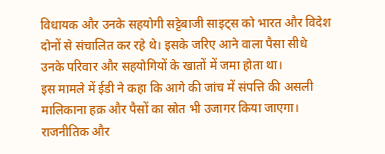विधायक और उनके सहयोगी सट्टेबाजी साइट्स को भारत और विदेश दोनों से संचालित कर रहे थे। इसके जरिए आने वाला पैसा सीधे उनके परिवार और सहयोगियों के खातों में जमा होता था।
इस मामले में ईडी ने कहा कि आगे की जांच में संपत्ति की असली मालिकाना हक़ और पैसों का स्रोत भी उजागर किया जाएगा।
राजनीतिक और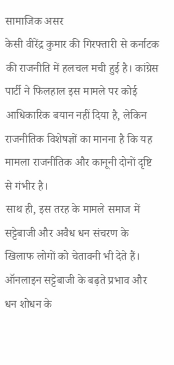सामाजिक असर
केसी वीरेंद्र कुमार की गिरफ्तारी से कर्नाटक की राजनीति में हलचल मची हुई है। कांग्रेस पार्टी ने फिलहाल इस मामले पर कोई आधिकारिक बयान नहीं दिया है, लेकिन राजनीतिक विशेषज्ञों का मानना है कि यह मामला राजनीतिक और कानूनी दोनों दृष्टि से गंभीर है।
साथ ही, इस तरह के मामले समाज में सट्टेबाजी और अवैध धन संचरण के खिलाफ लोगों को चेतावनी भी देते हैं। ऑनलाइन सट्टेबाजी के बढ़ते प्रभाव और धन शोधन के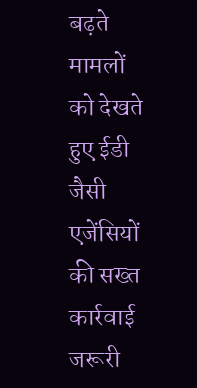बढ़ते मामलों को देखते हुए ईडी जैसी एजेंसियों की सख्त कार्रवाई जरूरी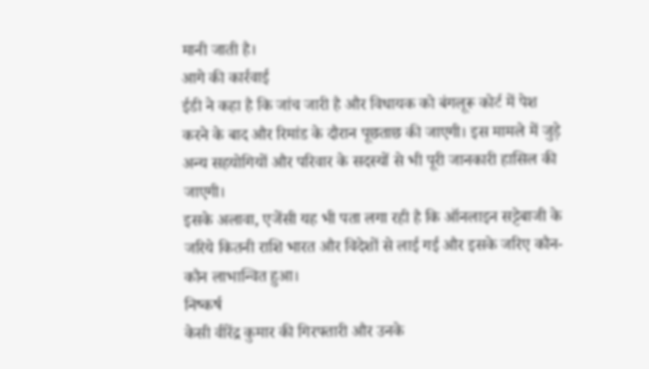मानी जाती है।
आगे की कार्रवाई
ईडी ने कहा है कि जांच जारी है और विधायक को बंगलूरू कोर्ट में पेश करने के बाद और रिमांड के दौरान पूछताछ की जाएगी। इस मामले में जुड़े अन्य सहयोगियों और परिवार के सदस्यों से भी पूरी जानकारी हासिल की जाएगी।
इसके अलावा, एजेंसी यह भी पता लगा रही है कि ऑनलाइन सट्टेबाजी के जरिये कितनी राशि भारत और विदेशों से लाई गई और इसके जरिए कौन-कौन लाभान्वित हुआ।
निष्कर्ष
केसी वीरेंद्र कुमार की गिरफ्तारी और उनके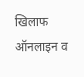खिलाफ ऑनलाइन व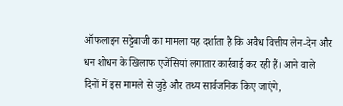ऑफलाइन सट्टेबाजी का मामला यह दर्शाता है कि अवैध वित्तीय लेन-देन और धन शोधन के खिलाफ एजेंसियां लगातार कार्रवाई कर रही हैं। आने वाले दिनों में इस मामले से जुड़े और तथ्य सार्वजनिक किए जाएंगे,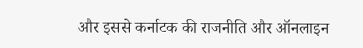और इससे कर्नाटक की राजनीति और ऑनलाइन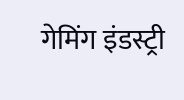गेमिंग इंडस्ट्री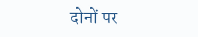दोनों पर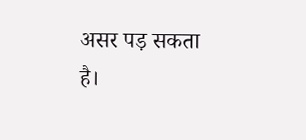असर पड़ सकता है।